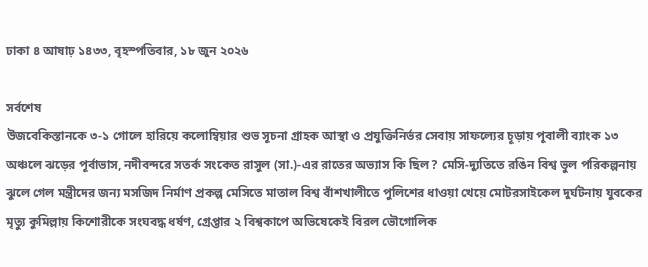ঢাকা ৪ আষাঢ় ১৪৩৩, বৃহস্পতিবার, ১৮ জুন ২০২৬

সর্বশেষ
উজবেকিস্তানকে ৩-১ গোলে হারিয়ে কলোম্বিয়ার শুভ সূচনা গ্রাহক আস্থা ও প্রযুক্তিনির্ভর সেবায় সাফল্যের চূড়ায় পূবালী ব্যাংক ১৩ অঞ্চলে ঝড়ের পূর্বাভাস, নদীবন্দরে সতর্ক সংকেত রাসুল (সা.)-এর রাতের অভ্যাস কি ছিল? মেসি-দ্যুতিতে রঙিন বিশ্ব ভুল পরিকল্পনায় ঝুলে গেল মন্ত্রীদের জন্য মসজিদ নির্মাণ প্রকল্প মেসিতে মাতাল বিশ্ব বাঁশখালীতে পুলিশের ধাওয়া খেয়ে মোটরসাইকেল দুর্ঘটনায় যুবকের মৃত্যু কুমিল্লায় কিশোরীকে সংঘবদ্ধ ধর্ষণ, গ্রেপ্তার ২ বিশ্বকাপে অভিষেকেই বিরল ভৌগোলিক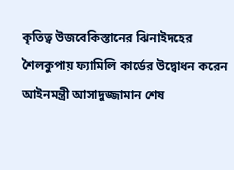কৃতিত্ব উজবেকিস্তানের ঝিনাইদহের শৈলকুপায় ফ্যামিলি কার্ডের উদ্বোধন করেন আইনমন্ত্রী আসাদুজ্জামান শেষ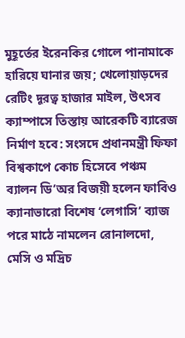মুহূর্তের ইরেনকির গোলে পানামাকে হারিয়ে ঘানার জয়; খেলোয়াড়দের রেটিং দূরত্ব হাজার মাইল, উৎসব ক্যাম্পাসে তিস্তায় আরেকটি ব্যারেজ নির্মাণ হবে: সংসদে প্রধানমন্ত্রী ফিফা বিশ্বকাপে কোচ হিসেবে পঞ্চম ব্যালন ডি’অর বিজয়ী হলেন ফাবিও ক্যানাভারো বিশেষ ‘লেগাসি’ ব্যাজ পরে মাঠে নামলেন রোনালদো, মেসি ও মদ্রিচ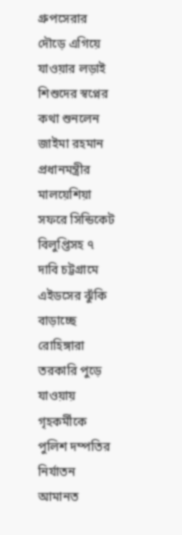গ্রুপসেরার দৌড়ে এগিয়ে যাওয়ার লড়াই শিশুদের স্বপ্নের কথা শুনলেন জাইমা রহমান প্রধানমন্ত্রীর মালয়েশিয়া সফরে সিন্ডিকেট বিলুপ্তিসহ ৭ দাবি চট্টগ্রামে এইডসের ঝুঁকি বাড়াচ্ছে রোহিঙ্গারা তরকারি পুড়ে যাওয়ায় গৃহকর্মীকে পুলিশ দম্পতির নির্যাতন আমানত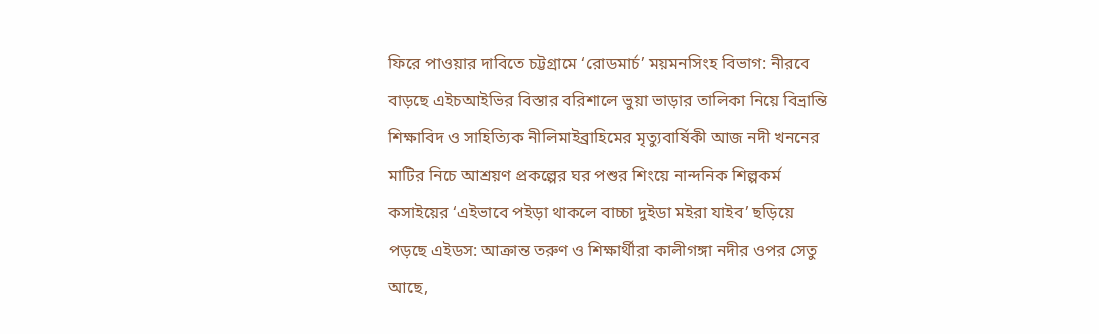ফিরে পাওয়ার দাবিতে চট্টগ্রামে ‘রোডমার্চ’ ময়মনসিংহ বিভাগ: নীরবে বাড়ছে এইচআইভির বিস্তার বরিশালে ভুয়া ভাড়ার তালিকা নিয়ে বিভ্রান্তি শিক্ষাবিদ ও সাহিত্যিক নীলিমাইব্রাহিমের মৃত্যুবার্ষিকী আজ নদী খননের মাটির নিচে আশ্রয়ণ প্রকল্পের ঘর পশুর শিংয়ে নান্দনিক শিল্পকর্ম কসাইয়ের ‘এইভাবে পইড়া থাকলে বাচ্চা দুইডা মইরা যাইব’ ছড়িয়ে পড়ছে এইডস: আক্রান্ত তরুণ ও শিক্ষার্থীরা কালীগঙ্গা নদীর ওপর সেতু আছে,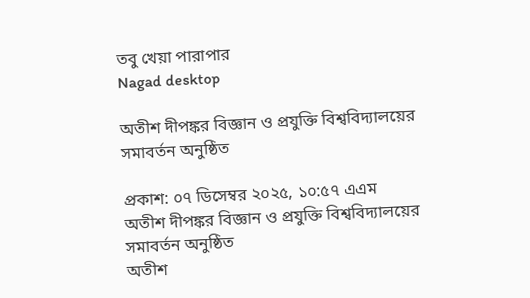তবু খেয়া পারাপার
Nagad desktop

অতীশ দীপঙ্কর বিজ্ঞান ও প্রযুক্তি বিশ্ববিদ্যালয়ের সমাবর্তন অনুষ্ঠিত

প্রকাশ: ০৭ ডিসেম্বর ২০২৫, ১০:৫৭ এএম
অতীশ দীপঙ্কর বিজ্ঞান ও প্রযুক্তি বিশ্ববিদ্যালয়ের সমাবর্তন অনুষ্ঠিত
অতীশ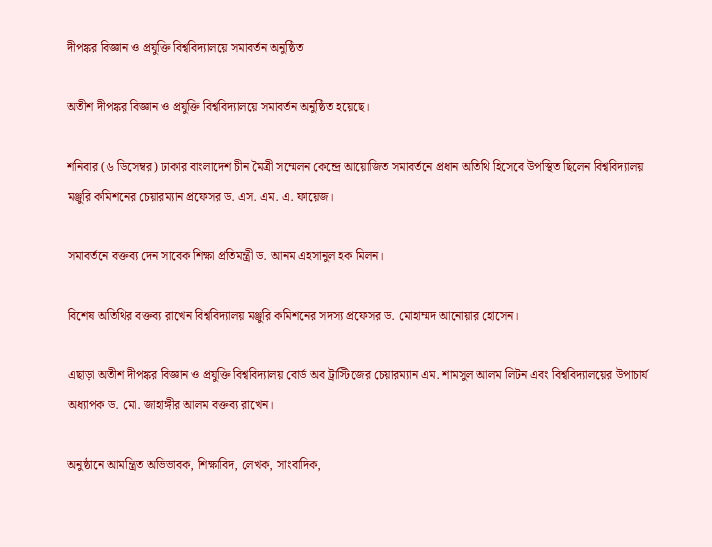দীপঙ্কর বিজ্ঞান ও প্রযুক্তি বিশ্ববিদ্যালয়ে সমাবর্তন অনুষ্ঠিত

অতীশ দীপঙ্কর বিজ্ঞান ও প্রযুক্তি বিশ্ববিদ্যালয়ে সমাবর্তন অনুষ্ঠিত হয়েছে।

শনিবার (৬ ডিসেম্বর) ঢাকার বাংলাদেশ চীন মৈত্রী সম্মেলন কেন্দ্রে আয়োজিত সমাবর্তনে প্রধান অতিথি হিসেবে উপস্থিত ছিলেন বিশ্ববিদ্যালয় মঞ্জুরি কমিশনের চেয়ারম্যান প্রফেসর ড. এস. এম. এ. ফায়েজ।

সমাবর্তনে বক্তব্য দেন সাবেক শিক্ষা প্রতিমন্ত্রী ড. আনম এহসানুল হক মিলন।

বিশেষ অতিথির বক্তব্য রাখেন বিশ্ববিদ্যালয় মঞ্জুরি কমিশনের সদস্য প্রফেসর ড. মোহাম্মদ আনোয়ার হোসেন।

এছাড়া অতীশ দীপঙ্কর বিজ্ঞান ও প্রযুক্তি বিশ্ববিদ্যালয় বোর্ড অব ট্রাস্টিজের চেয়ারম্যান এম. শামসুল আলম লিটন এবং বিশ্ববিদ্যালয়ের উপাচার্য অধ্যাপক ড. মো. জাহাঙ্গীর আলম বক্তব্য রাখেন।

অনুষ্ঠানে আমন্ত্রিত অভিভাবক, শিক্ষাবিদ, লেখক, সাংবাদিক,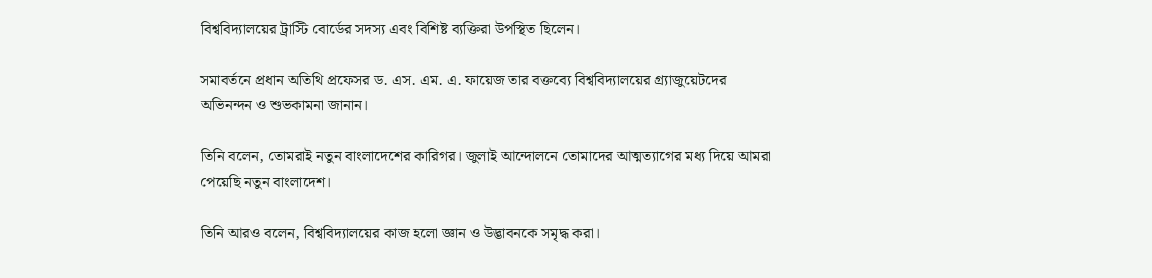বিশ্ববিদ্যালয়ের ট্রাস্টি বোর্ডের সদস্য এবং বিশিষ্ট ব্যক্তিরা উপস্থিত ছিলেন।

সমাবর্তনে প্রধান অতিথি প্রফেসর ড. এস. এম. এ. ফায়েজ তার বক্তব্যে বিশ্ববিদ্যালয়ের গ্র্যাজুয়েটদের অভিনন্দন ও শুভকামনা জানান।

তিনি বলেন, তোমরাই নতুন বাংলাদেশের কারিগর। জুলাই আন্দোলনে তোমাদের আত্মত্যাগের মধ্য দিয়ে আমরা পেয়েছি নতুন বাংলাদেশ।

তিনি আরও বলেন, বিশ্ববিদ্যালয়ের কাজ হলো জ্ঞান ও উদ্ভাবনকে সমৃদ্ধ করা।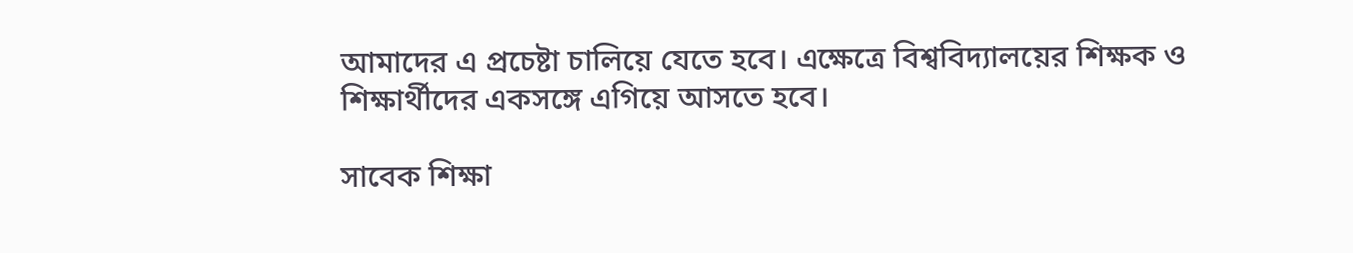আমাদের এ প্রচেষ্টা চালিয়ে যেতে হবে। এক্ষেত্রে বিশ্ববিদ্যালয়ের শিক্ষক ও শিক্ষার্থীদের একসঙ্গে এগিয়ে আসতে হবে।

সাবেক শিক্ষা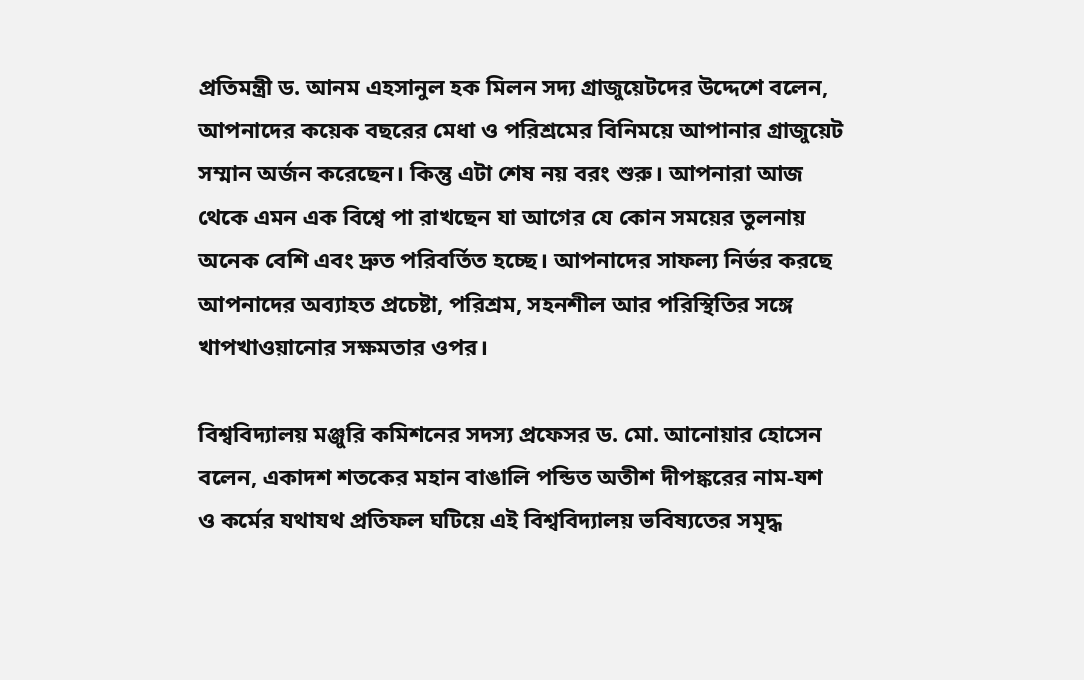প্রতিমন্ত্রী ড. আনম এহসানুল হক মিলন সদ্য গ্রাজুয়েটদের উদ্দেশে বলেন, আপনাদের কয়েক বছরের মেধা ও পরিশ্রমের বিনিময়ে আপানার গ্রাজুয়েট সম্মান অর্জন করেছেন। কিন্তু এটা শেষ নয় বরং শুরু। আপনারা আজ থেকে এমন এক বিশ্বে পা রাখছেন যা আগের যে কোন সময়ের তুলনায় অনেক বেশি এবং দ্রুত পরিবর্তিত হচ্ছে। আপনাদের সাফল্য নির্ভর করছে আপনাদের অব্যাহত প্রচেষ্টা, পরিশ্রম, সহনশীল আর পরিস্থিতির সঙ্গে খাপখাওয়ানোর সক্ষমতার ওপর।

বিশ্ববিদ্যালয় মঞ্জুরি কমিশনের সদস্য প্রফেসর ড. মো. আনোয়ার হোসেন বলেন, একাদশ শতকের মহান বাঙালি পন্ডিত অতীশ দীপঙ্করের নাম-যশ ও কর্মের যথাযথ প্রতিফল ঘটিয়ে এই বিশ্ববিদ্যালয় ভবিষ্যতের সমৃদ্ধ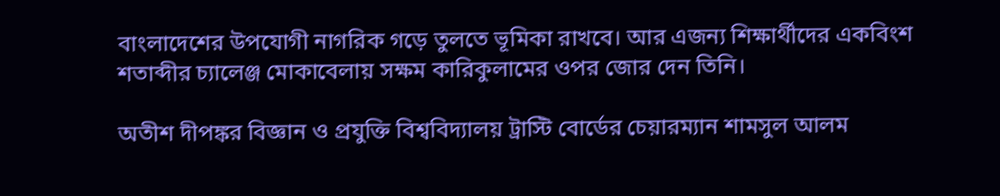বাংলাদেশের উপযোগী নাগরিক গড়ে তুলতে ভূমিকা রাখবে। আর এজন্য শিক্ষার্থীদের একবিংশ শতাব্দীর চ্যালেঞ্জ মোকাবেলায় সক্ষম কারিকুলামের ওপর জোর দেন তিনি।

অতীশ দীপঙ্কর বিজ্ঞান ও প্রযুক্তি বিশ্ববিদ্যালয় ট্রাস্টি বোর্ডের চেয়ারম্যান শামসুল আলম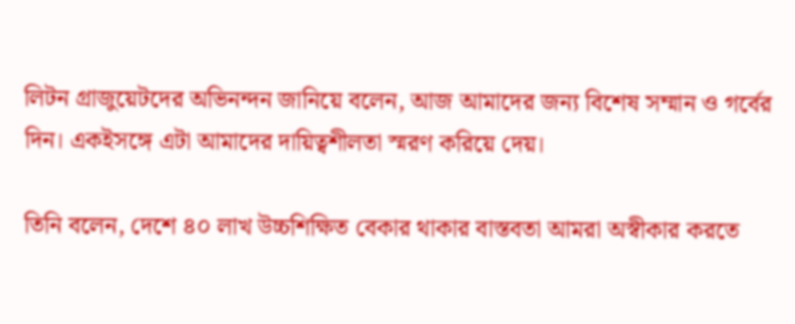লিটন গ্রাজুয়েটদের অভিনন্দন জানিয়ে বলেন, আজ আমাদের জন্য বিশেষ সম্মান ও গর্বের দিন। একইসঙ্গে এটা আমাদের দায়িত্বশীলতা স্মরণ করিয়ে দেয়।

তিনি বলেন, দেশে ৪০ লাখ উচ্চশিক্ষিত বেকার থাকার বাস্তবতা আমরা অস্বীকার করতে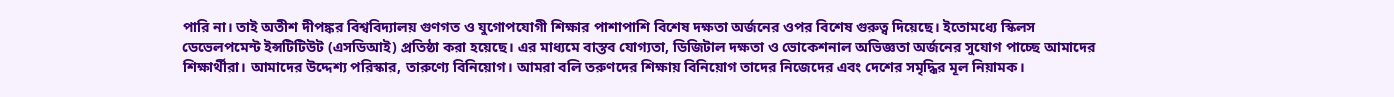পারি না। তাই অতীশ দীপঙ্কর বিশ্ববিদ্যালয় গুণগত ও যুগোপযোগী শিক্ষার পাশাপাশি বিশেষ দক্ষতা অর্জনের ওপর বিশেষ গুরুত্ব দিয়েছে। ইতোমধ্যে স্কিলস ডেভেলপমেন্ট ইন্সটিটিউট (এসডিআই) প্রতিষ্ঠা করা হয়েছে। এর মাধ্যমে বাস্তব যোগ্যতা, ডিজিটাল দক্ষতা ও ভোকেশনাল অভিজ্ঞতা অর্জনের সুযোগ পাচ্ছে আমাদের শিক্ষার্থীরা। আমাদের উদ্দেশ্য পরিস্কার, তারুণ্যে বিনিয়োগ। আমরা বলি তরুণদের শিক্ষায় বিনিয়োগ তাদের নিজেদের এবং দেশের সমৃদ্ধির মূল নিয়ামক।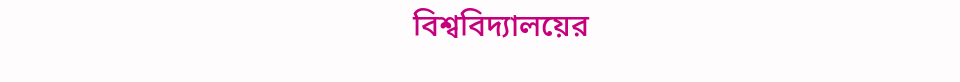বিশ্ববিদ্যালয়ের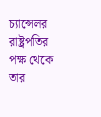চ্যান্সেলর রাষ্ট্রপতির পক্ষ থেকে তার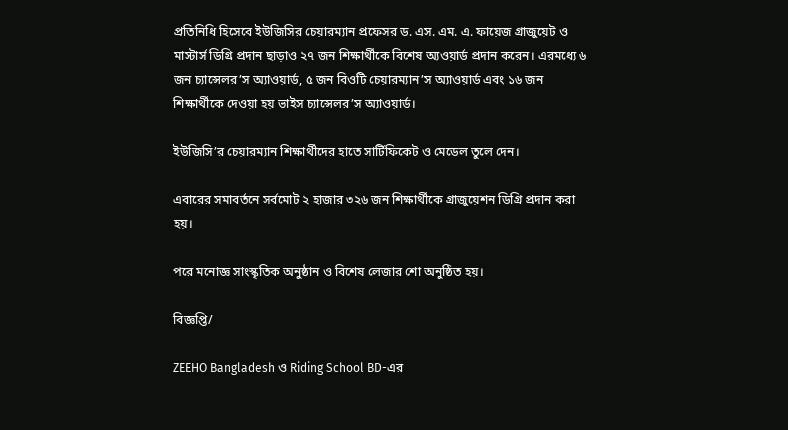প্রতিনিধি হিসেবে ইউজিসির চেয়ারম্যান প্রফেসর ড. এস. এম. এ. ফায়েজ গ্রাজুয়েট ও  মাস্টার্স ডিগ্রি প্রদান ছাড়াও ২৭ জন শিক্ষার্থীকে বিশেষ অ্যওয়ার্ড প্রদান করেন। এরমধ্যে ৬ জন চ্যান্সেলর’স অ্যাওয়ার্ড, ৫ জন বিওটি চেয়ারম্যান’স অ্যাওয়ার্ড এবং ১৬ জন শিক্ষার্থীকে দেওয়া হয় ভাইস চ্যান্সেলর’স অ্যাওয়ার্ড।

ইউজিসি’র চেয়ারম্যান শিক্ষার্থীদের হাতে সার্টিফিকেট ও মেডেল তুলে দেন।

এবারের সমাবর্তনে সর্বমোট ২ হাজার ৩২৬ জন শিক্ষার্থীকে গ্রাজুয়েশন ডিগ্রি প্রদান করা হয়।

পরে মনোজ্ঞ সাংস্কৃতিক অনুষ্ঠান ও বিশেষ লেজার শো অনুষ্ঠিত হয়।

বিজ্ঞপ্তি/

ZEEHO Bangladesh ও Riding School BD-এর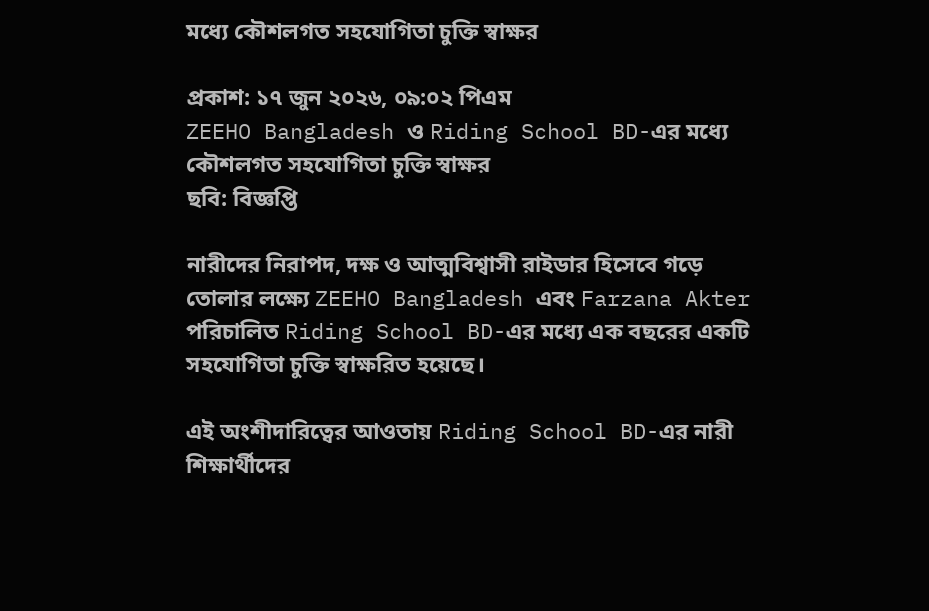মধ্যে কৌশলগত সহযোগিতা চুক্তি স্বাক্ষর

প্রকাশ: ১৭ জুন ২০২৬, ০৯:০২ পিএম
ZEEHO Bangladesh ও Riding School BD-এর মধ্যে কৌশলগত সহযোগিতা চুক্তি স্বাক্ষর
ছবি: বিজ্ঞপ্তি

নারীদের নিরাপদ, দক্ষ ও আত্মবিশ্বাসী রাইডার হিসেবে গড়ে তোলার লক্ষ্যে ZEEHO Bangladesh এবং Farzana Akter পরিচালিত Riding School BD-এর মধ্যে এক বছরের একটি সহযোগিতা চুক্তি স্বাক্ষরিত হয়েছে।

এই অংশীদারিত্বের আওতায় Riding School BD-এর নারী শিক্ষার্থীদের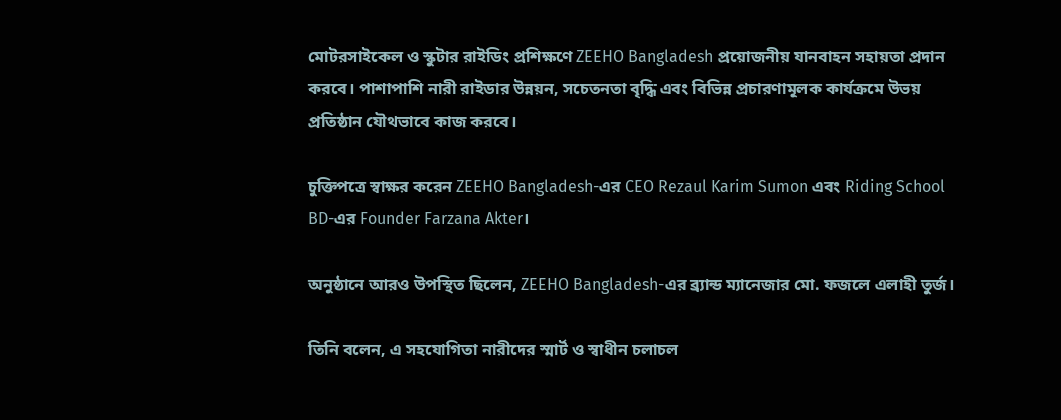মোটরসাইকেল ও স্কুটার রাইডিং প্রশিক্ষণে ZEEHO Bangladesh প্রয়োজনীয় যানবাহন সহায়তা প্রদান করবে। পাশাপাশি নারী রাইডার উন্নয়ন, সচেতনতা বৃদ্ধি এবং বিভিন্ন প্রচারণামূলক কার্যক্রমে উভয় প্রতিষ্ঠান যৌথভাবে কাজ করবে।

চুক্তিপত্রে স্বাক্ষর করেন ZEEHO Bangladesh-এর CEO Rezaul Karim Sumon এবং Riding School BD-এর Founder Farzana Akter।

অনুষ্ঠানে আরও উপস্থিত ছিলেন, ZEEHO Bangladesh-এর ব্র‍্যান্ড ম্যানেজার মো. ফজলে এলাহী তুর্জ।

তিনি বলেন, এ সহযোগিতা নারীদের স্মার্ট ও স্বাধীন চলাচল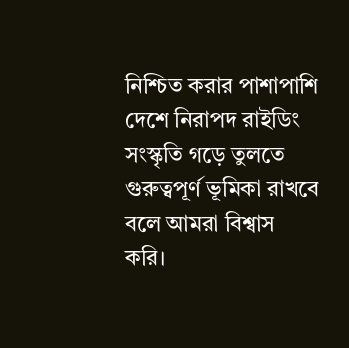নিশ্চিত করার পাশাপাশি দেশে নিরাপদ রাইডিং সংস্কৃতি গড়ে তুলতে গুরুত্বপূর্ণ ভূমিকা রাখবে বলে আমরা বিশ্বাস করি।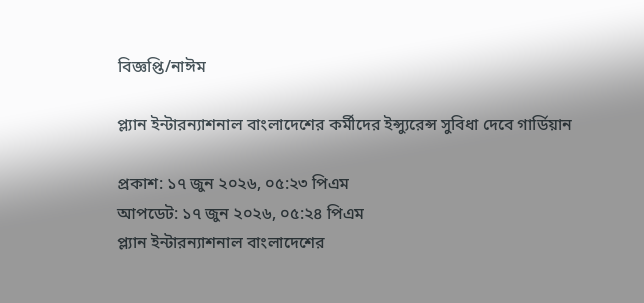বিজ্ঞপ্তি/নাঈম

প্ল্যান ইন্টারন্যাশনাল বাংলাদেশের কর্মীদের ইন্স্যুরেন্স সুবিধা দেবে গার্ডিয়ান

প্রকাশ: ১৭ জুন ২০২৬, ০৫:২৩ পিএম
আপডেট: ১৭ জুন ২০২৬, ০৫:২৪ পিএম
প্ল্যান ইন্টারন্যাশনাল বাংলাদেশের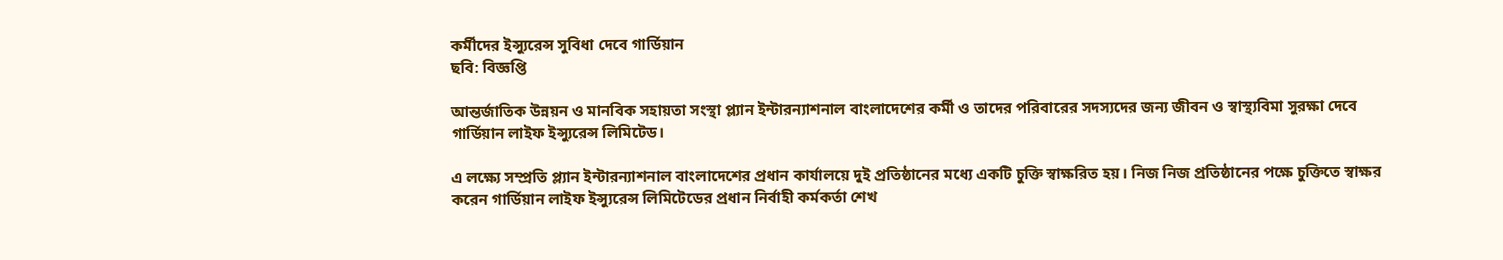কর্মীদের ইন্স্যুরেন্স সুবিধা দেবে গার্ডিয়ান
ছবি: বিজ্ঞপ্তি

আন্তর্জাতিক উন্নয়ন ও মানবিক সহায়তা সংস্থা প্ল্যান ইন্টারন্যাশনাল বাংলাদেশের কর্মী ও তাদের পরিবারের সদস্যদের জন্য জীবন ও স্বাস্থ্যবিমা সুরক্ষা দেবে গার্ডিয়ান লাইফ ইন্স্যুরেন্স লিমিটেড।

এ লক্ষ্যে সম্প্রতি প্ল্যান ইন্টারন্যাশনাল বাংলাদেশের প্রধান কার্যালয়ে দুই প্রতিষ্ঠানের মধ্যে একটি চুক্তি স্বাক্ষরিত হয়। নিজ নিজ প্রতিষ্ঠানের পক্ষে চুক্তিতে স্বাক্ষর করেন গার্ডিয়ান লাইফ ইন্স্যুরেন্স লিমিটেডের প্রধান নির্বাহী কর্মকর্তা শেখ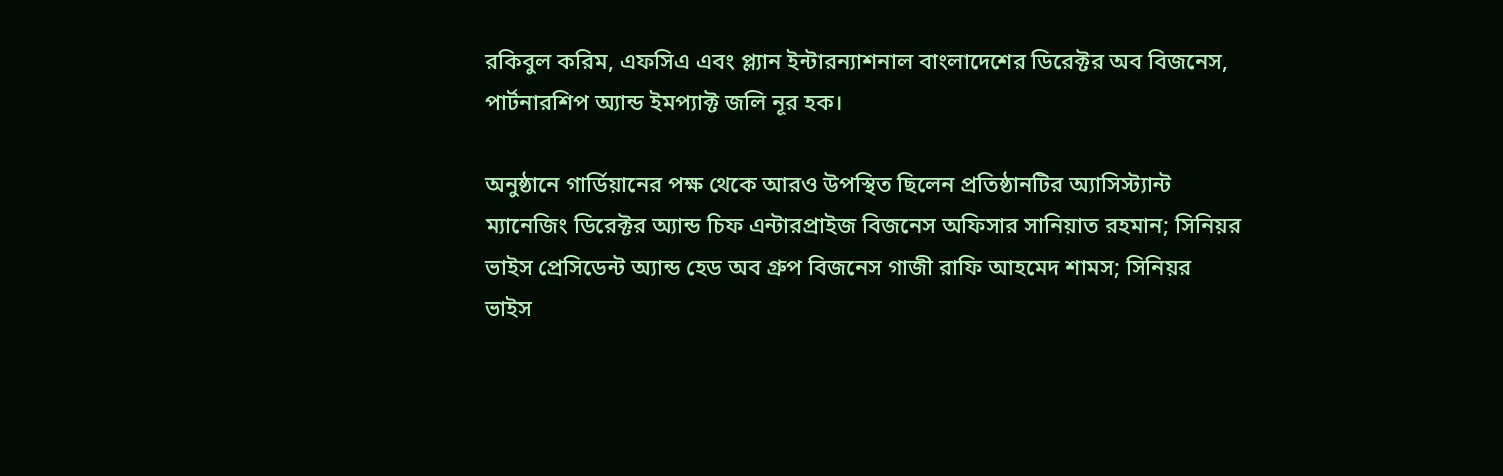রকিবুল করিম, এফসিএ এবং প্ল্যান ইন্টারন্যাশনাল বাংলাদেশের ডিরেক্টর অব বিজনেস, পার্টনারশিপ অ্যান্ড ইমপ্যাক্ট জলি নূর হক।

অনুষ্ঠানে গার্ডিয়ানের পক্ষ থেকে আরও উপস্থিত ছিলেন প্রতিষ্ঠানটির অ্যাসিস্ট্যান্ট ম্যানেজিং ডিরেক্টর অ্যান্ড চিফ এন্টারপ্রাইজ বিজনেস অফিসার সানিয়াত রহমান; সিনিয়র ভাইস প্রেসিডেন্ট অ্যান্ড হেড অব গ্রুপ বিজনেস গাজী রাফি আহমেদ শামস; সিনিয়র ভাইস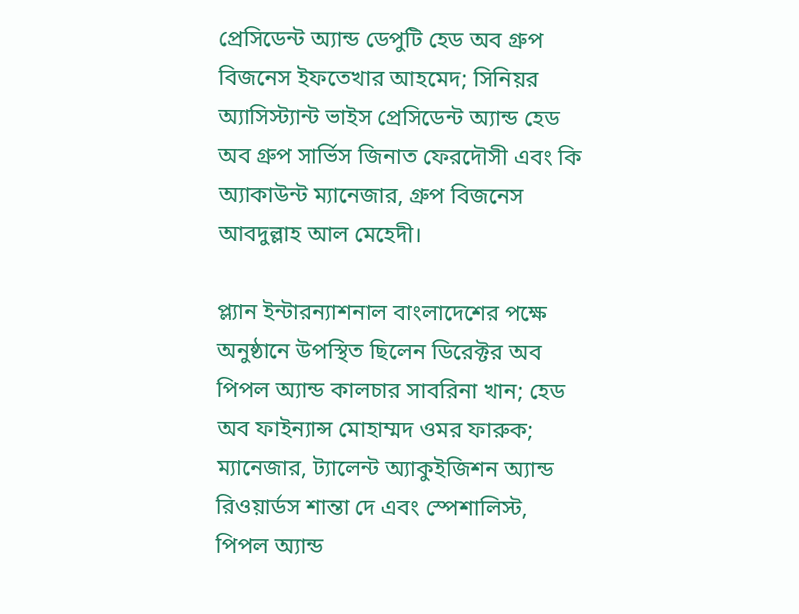প্রেসিডেন্ট অ্যান্ড ডেপুটি হেড অব গ্রুপ বিজনেস ইফতেখার আহমেদ; সিনিয়র অ্যাসিস্ট্যান্ট ভাইস প্রেসিডেন্ট অ্যান্ড হেড অব গ্রুপ সার্ভিস জিনাত ফেরদৌসী এবং কি অ্যাকাউন্ট ম্যানেজার, গ্রুপ বিজনেস আবদুল্লাহ আল মেহেদী।

প্ল্যান ইন্টারন্যাশনাল বাংলাদেশের পক্ষে অনুষ্ঠানে উপস্থিত ছিলেন ডিরেক্টর অব পিপল অ্যান্ড কালচার সাবরিনা খান; হেড অব ফাইন্যান্স মোহাম্মদ ওমর ফারুক; ম্যানেজার, ট্যালেন্ট অ্যাকুইজিশন অ্যান্ড রিওয়ার্ডস শান্তা দে এবং স্পেশালিস্ট, পিপল অ্যান্ড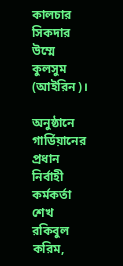কালচার সিকদার উম্মে কুলসুম (আইরিন)।

অনুষ্ঠানে গার্ডিয়ানের প্রধান নির্বাহী কর্মকর্তা শেখ রকিবুল করিম,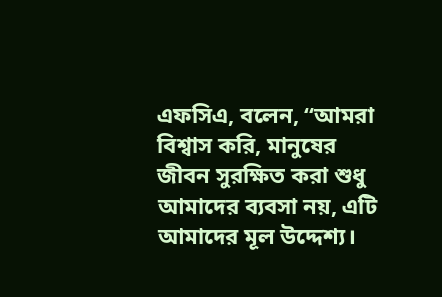এফসিএ, বলেন, “আমরা বিশ্বাস করি, মানুষের জীবন সুরক্ষিত করা শুধু আমাদের ব্যবসা নয়, এটি আমাদের মূল উদ্দেশ্য।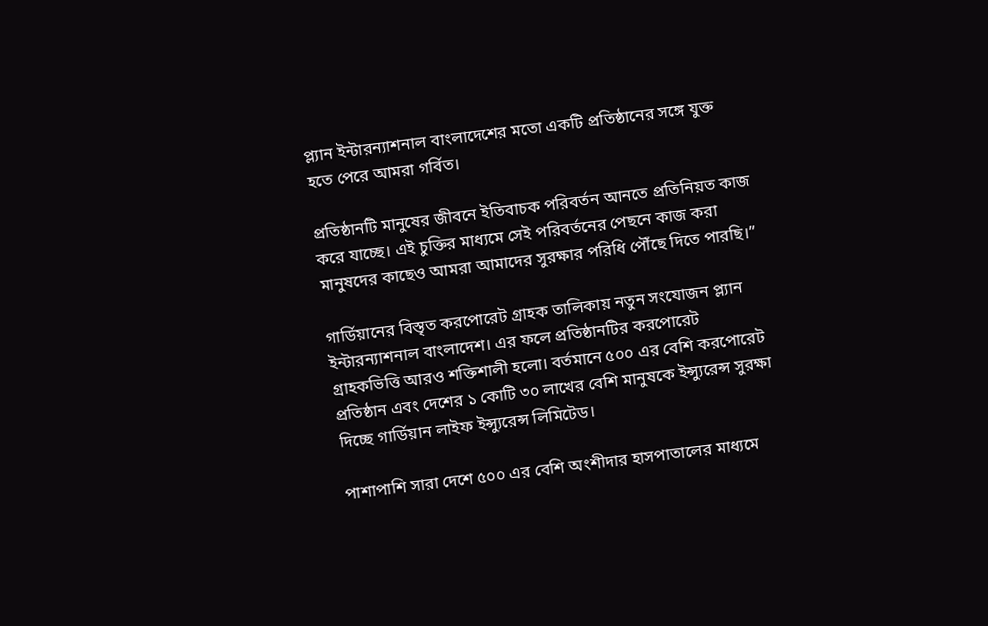প্ল্যান ইন্টারন্যাশনাল বাংলাদেশের মতো একটি প্রতিষ্ঠানের সঙ্গে যুক্ত হতে পেরে আমরা গর্বিত।

প্রতিষ্ঠানটি মানুষের জীবনে ইতিবাচক পরিবর্তন আনতে প্রতিনিয়ত কাজ করে যাচ্ছে। এই চুক্তির মাধ্যমে সেই পরিবর্তনের পেছনে কাজ করা মানুষদের কাছেও আমরা আমাদের সুরক্ষার পরিধি পৌঁছে দিতে পারছি।”

গার্ডিয়ানের বিস্তৃত করপোরেট গ্রাহক তালিকায় নতুন সংযোজন প্ল্যান ইন্টারন্যাশনাল বাংলাদেশ। এর ফলে প্রতিষ্ঠানটির করপোরেট গ্রাহকভিত্তি আরও শক্তিশালী হলো। বর্তমানে ৫০০ এর বেশি করপোরেট প্রতিষ্ঠান এবং দেশের ১ কোটি ৩০ লাখের বেশি মানুষকে ইন্স্যুরেন্স সুরক্ষা দিচ্ছে গার্ডিয়ান লাইফ ইন্স্যুরেন্স লিমিটেড।

পাশাপাশি সারা দেশে ৫০০ এর বেশি অংশীদার হাসপাতালের মাধ্যমে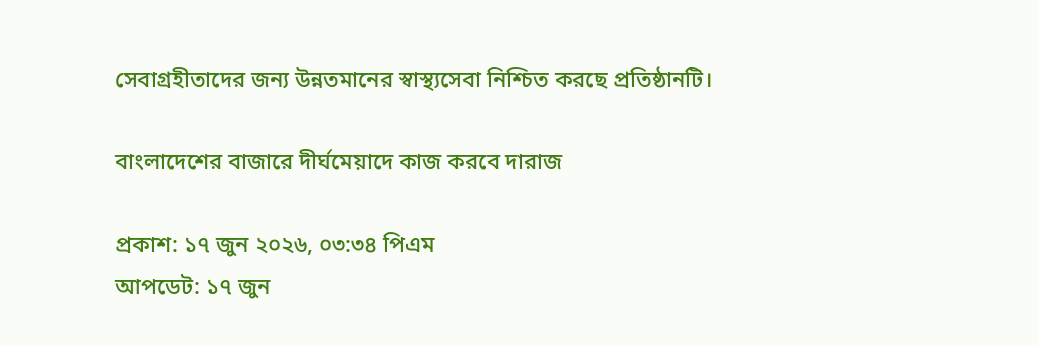সেবাগ্রহীতাদের জন্য উন্নতমানের স্বাস্থ্যসেবা নিশ্চিত করছে প্রতিষ্ঠানটি।

বাংলাদেশের বাজারে দীর্ঘমেয়াদে কাজ করবে দারাজ

প্রকাশ: ১৭ জুন ২০২৬, ০৩:৩৪ পিএম
আপডেট: ১৭ জুন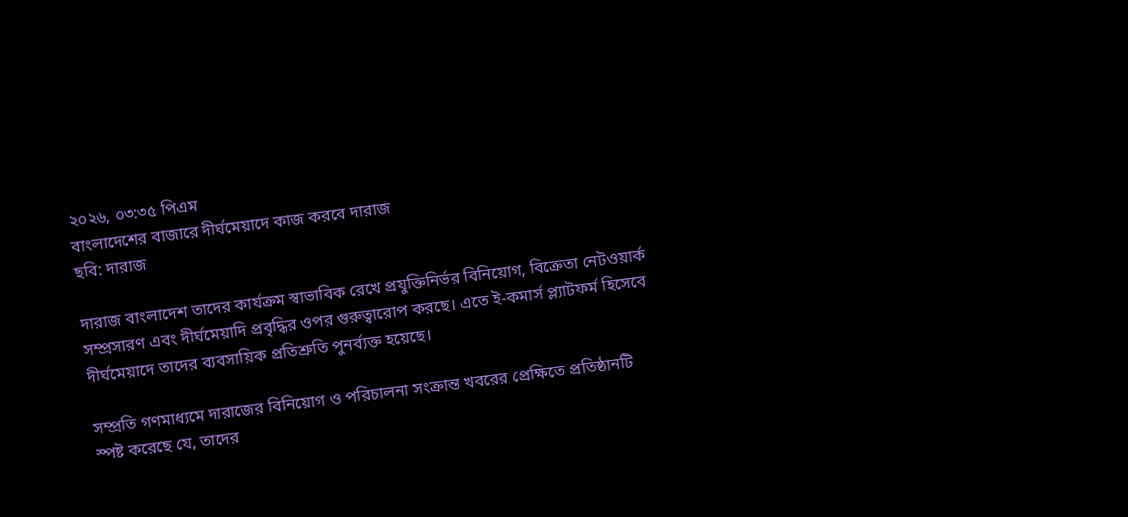২০২৬, ০৩:৩৫ পিএম
বাংলাদেশের বাজারে দীর্ঘমেয়াদে কাজ করবে দারাজ
ছবি: দারাজ

দারাজ বাংলাদেশ তাদের কার্যক্রম স্বাভাবিক রেখে প্রযুক্তিনির্ভর বিনিয়োগ, বিক্রেতা নেটওয়ার্ক সম্প্রসারণ এবং দীর্ঘমেয়াদি প্রবৃদ্ধির ওপর গুরুত্বারোপ করছে। এতে ই-কমার্স প্ল্যাটফর্ম হিসেবে দীর্ঘমেয়াদে তাদের ব্যবসায়িক প্রতিশ্রুতি পুনর্ব্যক্ত হয়েছে।

সম্প্রতি গণমাধ্যমে দারাজের বিনিয়োগ ও পরিচালনা সংক্রান্ত খবরের প্রেক্ষিতে প্রতিষ্ঠানটি স্পষ্ট করেছে যে, তাদের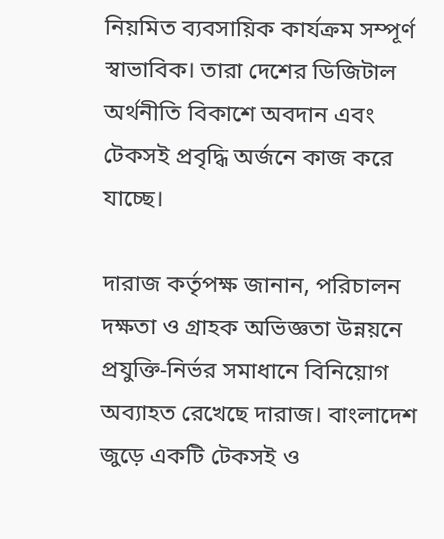নিয়মিত ব্যবসায়িক কার্যক্রম সম্পূর্ণ স্বাভাবিক। তারা দেশের ডিজিটাল অর্থনীতি বিকাশে অবদান এবং টেকসই প্রবৃদ্ধি অর্জনে কাজ করে যাচ্ছে।

দারাজ কর্তৃপক্ষ জানান, পরিচালন দক্ষতা ও গ্রাহক অভিজ্ঞতা উন্নয়নে প্রযুক্তি-নির্ভর সমাধানে বিনিয়োগ অব্যাহত রেখেছে দারাজ। বাংলাদেশ জুড়ে একটি টেকসই ও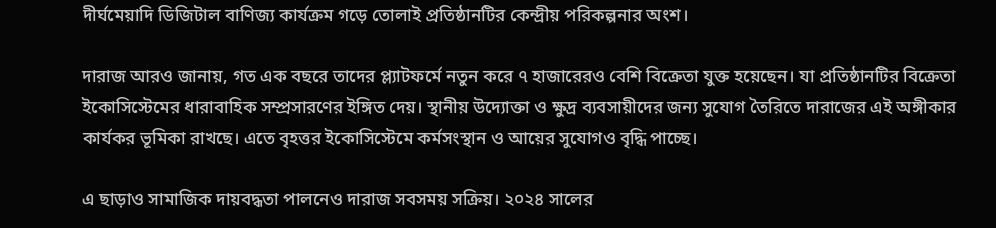দীর্ঘমেয়াদি ডিজিটাল বাণিজ্য কার্যক্রম গড়ে তোলাই প্রতিষ্ঠানটির কেন্দ্রীয় পরিকল্পনার অংশ।

দারাজ আরও জানায়, গত এক বছরে তাদের প্ল্যাটফর্মে নতুন করে ৭ হাজারেরও বেশি বিক্রেতা যুক্ত হয়েছেন। যা প্রতিষ্ঠানটির বিক্রেতা ইকোসিস্টেমের ধারাবাহিক সম্প্রসারণের ইঙ্গিত দেয়। স্থানীয় উদ্যোক্তা ও ক্ষুদ্র ব্যবসায়ীদের জন্য সুযোগ তৈরিতে দারাজের এই অঙ্গীকার কার্যকর ভূমিকা রাখছে। এতে বৃহত্তর ইকোসিস্টেমে কর্মসংস্থান ও আয়ের সুযোগও বৃদ্ধি পাচ্ছে।

এ ছাড়াও সামাজিক দায়বদ্ধতা পালনেও দারাজ সবসময় সক্রিয়। ২০২৪ সালের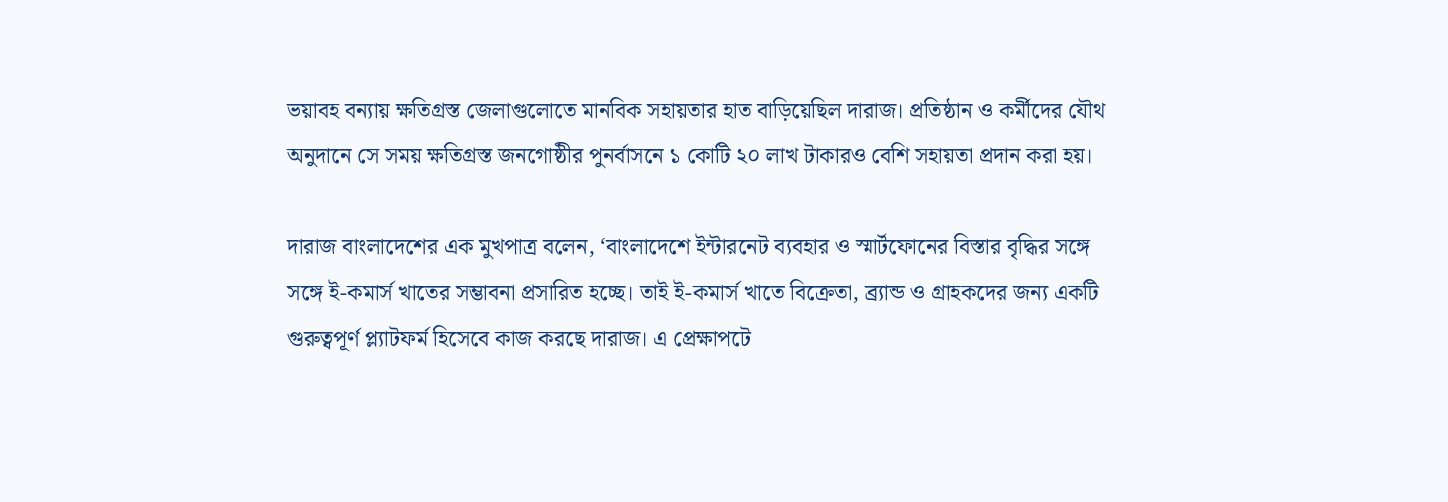ভয়াবহ বন্যায় ক্ষতিগ্রস্ত জেলাগুলোতে মানবিক সহায়তার হাত বাড়িয়েছিল দারাজ। প্রতিষ্ঠান ও কর্মীদের যৌথ অনুদানে সে সময় ক্ষতিগ্রস্ত জনগোষ্ঠীর পুনর্বাসনে ১ কোটি ২০ লাখ টাকারও বেশি সহায়তা প্রদান করা হয়।

দারাজ বাংলাদেশের এক মুখপাত্র বলেন, ‘বাংলাদেশে ইন্টারনেট ব্যবহার ও স্মার্টফোনের বিস্তার বৃদ্ধির সঙ্গে সঙ্গে ই-কমার্স খাতের সম্ভাবনা প্রসারিত হচ্ছে। তাই ই-কমার্স খাতে বিক্রেতা, ব্র্যান্ড ও গ্রাহকদের জন্য একটি গুরুত্বপূর্ণ প্ল্যাটফর্ম হিসেবে কাজ করছে দারাজ। এ প্রেক্ষাপটে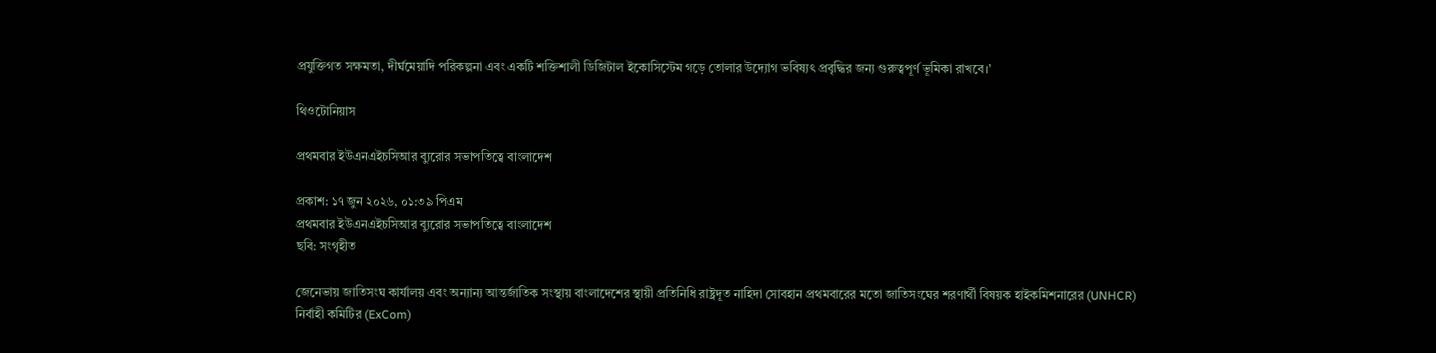প্রযুক্তিগত সক্ষমতা, দীর্ঘমেয়াদি পরিকল্পনা এবং একটি শক্তিশালী ডিজিটাল ইকোসিস্টেম গড়ে তোলার উদ্যোগ ভবিষ্যৎ প্রবৃদ্ধির জন্য গুরুত্বপূর্ণ ভূমিকা রাখবে।’

থিওটোনিয়াস

প্রথমবার ইউএনএইচসিআর ব্যুরোর সভাপতিত্বে বাংলাদেশ

প্রকাশ: ১৭ জুন ২০২৬, ০১:৩৯ পিএম
প্রথমবার ইউএনএইচসিআর ব্যুরোর সভাপতিত্বে বাংলাদেশ
ছবি: সংগৃহীত

জেনেভায় জাতিসংঘ কার্যালয় এবং অন্যান্য আন্তর্জাতিক সংস্থায় বাংলাদেশের স্থায়ী প্রতিনিধি রাষ্ট্রদূত নাহিদা সোবহান প্রথমবারের মতো জাতিসংঘের শরণার্থী বিষয়ক হাইকমিশনারের (UNHCR) নির্বাহী কমিটির (ExCom)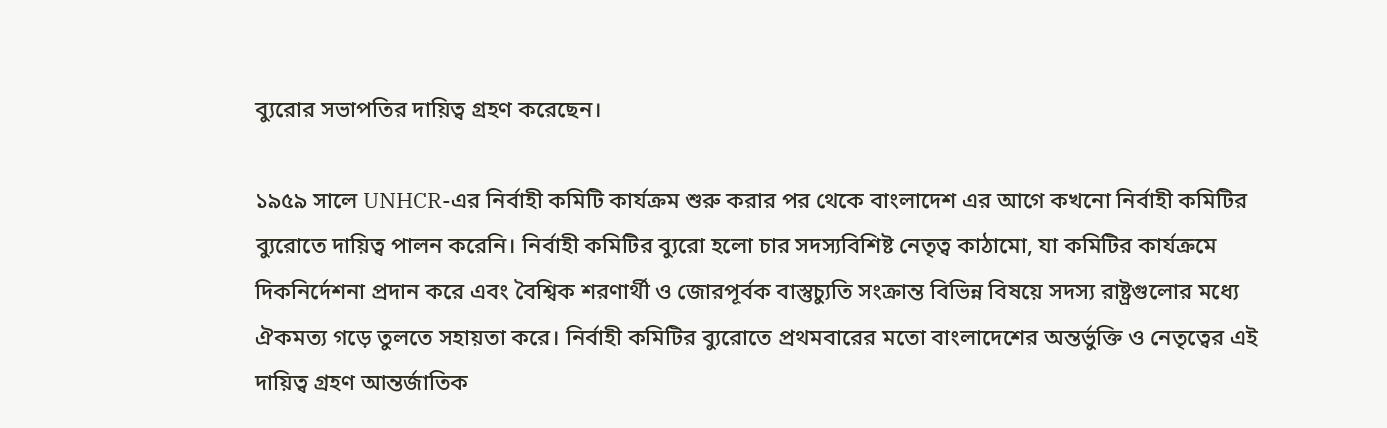ব্যুরোর সভাপতির দায়িত্ব গ্রহণ করেছেন।

১৯৫৯ সালে UNHCR-এর নির্বাহী কমিটি কার্যক্রম শুরু করার পর থেকে বাংলাদেশ এর আগে কখনো নির্বাহী কমিটির ব্যুরোতে দায়িত্ব পালন করেনি। নির্বাহী কমিটির ব্যুরো হলো চার সদস্যবিশিষ্ট নেতৃত্ব কাঠামো, যা কমিটির কার্যক্রমে দিকনির্দেশনা প্রদান করে এবং বৈশ্বিক শরণার্থী ও জোরপূর্বক বাস্তুচ্যুতি সংক্রান্ত বিভিন্ন বিষয়ে সদস্য রাষ্ট্রগুলোর মধ্যে ঐকমত্য গড়ে তুলতে সহায়তা করে। নির্বাহী কমিটির ব্যুরোতে প্রথমবারের মতো বাংলাদেশের অন্তর্ভুক্তি ও নেতৃত্বের এই দায়িত্ব গ্রহণ আন্তর্জাতিক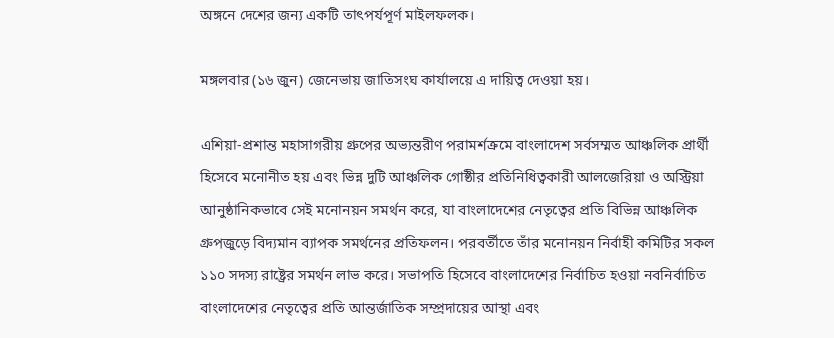অঙ্গনে দেশের জন্য একটি তাৎপর্যপূর্ণ মাইলফলক।

মঙ্গলবার (১৬ জুন) জেনেভায় জাতিসংঘ কার্যালয়ে এ দায়িত্ব দেওয়া হয়।

এশিয়া-প্রশান্ত মহাসাগরীয় গ্রুপের অভ্যন্তরীণ পরামর্শক্রমে বাংলাদেশ সর্বসম্মত আঞ্চলিক প্রার্থী হিসেবে মনোনীত হয় এবং ভিন্ন দুটি আঞ্চলিক গোষ্ঠীর প্রতিনিধিত্বকারী আলজেরিয়া ও অস্ট্রিয়া আনুষ্ঠানিকভাবে সেই মনোনয়ন সমর্থন করে, যা বাংলাদেশের নেতৃত্বের প্রতি বিভিন্ন আঞ্চলিক গ্রুপজুড়ে বিদ্যমান ব্যাপক সমর্থনের প্রতিফলন। পরবর্তীতে তাঁর মনোনয়ন নির্বাহী কমিটির সকল ১১০ সদস্য রাষ্ট্রের সমর্থন লাভ করে। সভাপতি হিসেবে বাংলাদেশের নির্বাচিত হওয়া নবনির্বাচিত বাংলাদেশের নেতৃত্বের প্রতি আন্তর্জাতিক সম্প্রদায়ের আস্থা এবং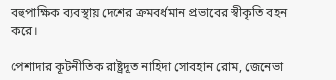বহুপাক্ষিক ব্যবস্থায় দেশের ক্রমবর্ধমান প্রভাবের স্বীকৃতি বহন করে।

পেশাদার কূটনীতিক রাষ্ট্রদূত নাহিদা সোবহান রোম, জেনেভা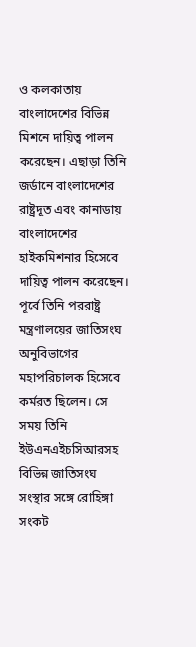ও কলকাতায় বাংলাদেশের বিভিন্ন মিশনে দায়িত্ব পালন করেছেন। এছাড়া তিনি জর্ডানে বাংলাদেশের রাষ্ট্রদূত এবং কানাডায় বাংলাদেশের হাইকমিশনার হিসেবে দায়িত্ব পালন করেছেন। পূর্বে তিনি পররাষ্ট্র মন্ত্রণালয়ের জাতিসংঘ অনুবিভাগের মহাপরিচালক হিসেবে কর্মরত ছিলেন। সে সময় তিনি ইউএনএইচসিআরসহ বিভিন্ন জাতিসংঘ সংস্থার সঙ্গে রোহিঙ্গা সংকট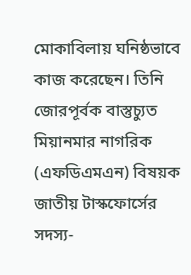মোকাবিলায় ঘনিষ্ঠভাবে কাজ করেছেন। তিনি জোরপূর্বক বাস্তুচ্যুত মিয়ানমার নাগরিক (এফডিএমএন) বিষয়ক জাতীয় টাস্কফোর্সের সদস্য-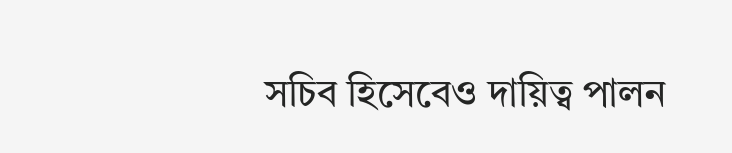সচিব হিসেবেও দায়িত্ব পালন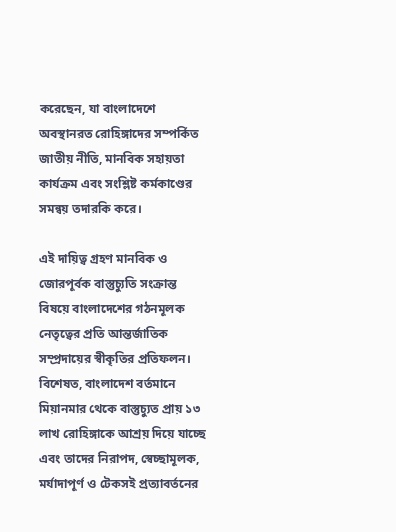করেছেন, যা বাংলাদেশে অবস্থানরত রোহিঙ্গাদের সম্পর্কিত জাতীয় নীতি, মানবিক সহায়তা কার্যক্রম এবং সংশ্লিষ্ট কর্মকাণ্ডের সমন্বয় তদারকি করে।

এই দায়িত্ব গ্রহণ মানবিক ও জোরপূর্বক বাস্তুচ্যুতি সংক্রান্ত বিষয়ে বাংলাদেশের গঠনমূলক নেতৃত্বের প্রতি আন্তর্জাতিক সম্প্রদায়ের স্বীকৃতির প্রতিফলন। বিশেষত, বাংলাদেশ বর্তমানে মিয়ানমার থেকে বাস্তুচ্যুত প্রায় ১৩ লাখ রোহিঙ্গাকে আশ্রয় দিয়ে যাচ্ছে এবং তাদের নিরাপদ, স্বেচ্ছামূলক, মর্যাদাপূর্ণ ও টেকসই প্রত্যাবর্তনের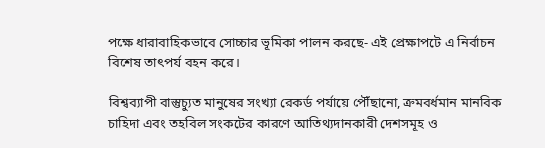পক্ষে ধারাবাহিকভাবে সোচ্চার ভূমিকা পালন করছে- এই প্রেক্ষাপটে এ নির্বাচন বিশেষ তাৎপর্য বহন করে।

বিশ্বব্যাপী বাস্তুচ্যুত মানুষের সংখ্যা রেকর্ড পর্যায়ে পৌঁছানো, ক্রমবর্ধমান মানবিক চাহিদা এবং তহবিল সংকটের কারণে আতিথ্যদানকারী দেশসমূহ ও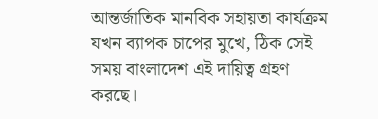আন্তর্জাতিক মানবিক সহায়তা কার্যক্রম যখন ব্যাপক চাপের মুখে, ঠিক সেই সময় বাংলাদেশ এই দায়িত্ব গ্রহণ করছে।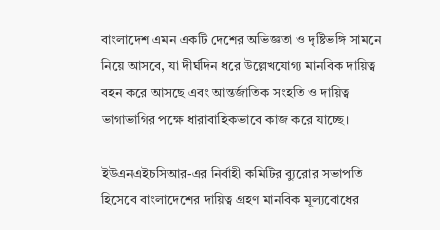বাংলাদেশ এমন একটি দেশের অভিজ্ঞতা ও দৃষ্টিভঙ্গি সামনে নিয়ে আসবে, যা দীর্ঘদিন ধরে উল্লেখযোগ্য মানবিক দায়িত্ব বহন করে আসছে এবং আন্তর্জাতিক সংহতি ও দায়িত্ব ভাগাভাগির পক্ষে ধারাবাহিকভাবে কাজ করে যাচ্ছে।

ইউএনএইচসিআর-এর নির্বাহী কমিটির ব্যুরোর সভাপতি হিসেবে বাংলাদেশের দায়িত্ব গ্রহণ মানবিক মূল্যবোধের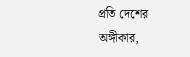প্রতি দেশের অঙ্গীকার,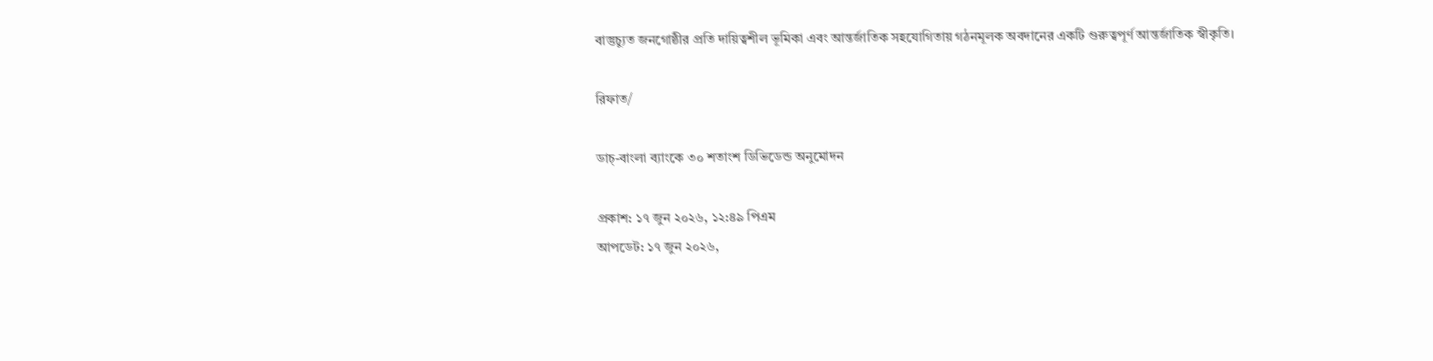বাস্তুচ্যুত জনগোষ্ঠীর প্রতি দায়িত্বশীল ভূমিকা এবং আন্তর্জাতিক সহযোগিতায় গঠনমূলক অবদানের একটি গুরুত্বপূর্ণ আন্তর্জাতিক স্বীকৃতি।

রিফাত/

ডাচ্-বাংলা ব্যাংকে ৩০ শতাংশ ডিভিডেন্ড অনুমোদন

প্রকাশ: ১৭ জুন ২০২৬, ১২:৪৯ পিএম
আপডেট: ১৭ জুন ২০২৬,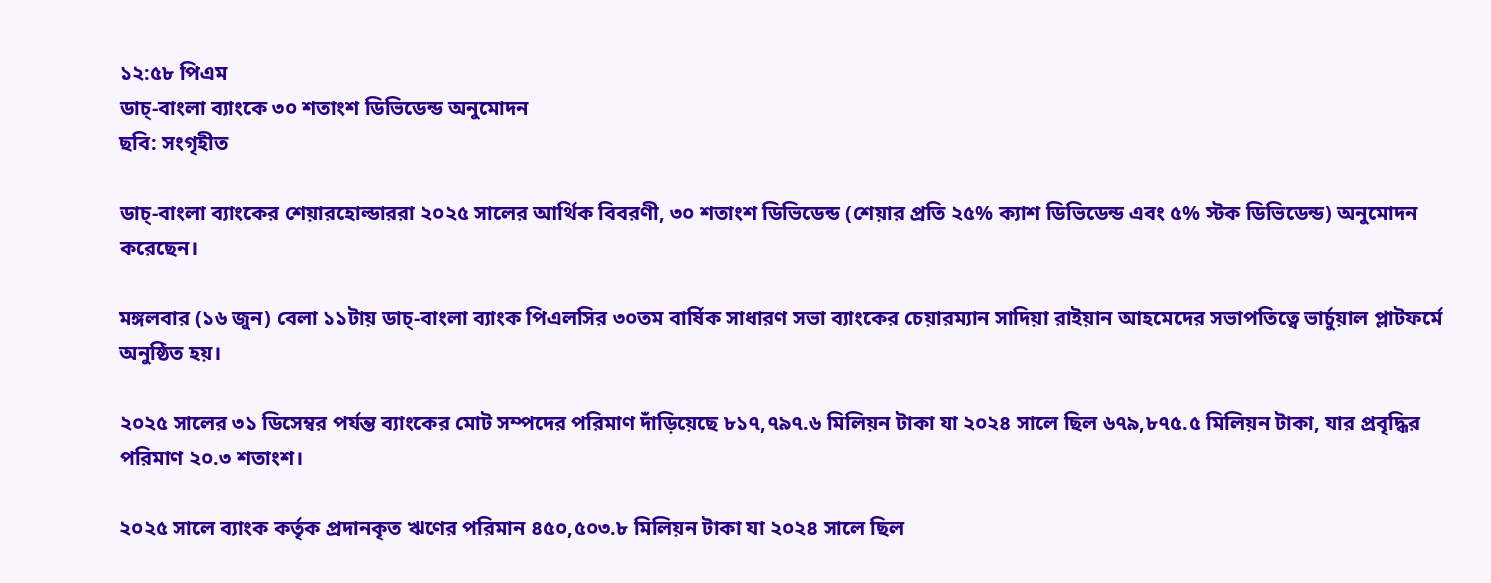১২:৫৮ পিএম
ডাচ্-বাংলা ব্যাংকে ৩০ শতাংশ ডিভিডেন্ড অনুমোদন
ছবি: সংগৃহীত

ডাচ্-বাংলা ব্যাংকের শেয়ারহোল্ডাররা ২০২৫ সালের আর্থিক বিবরণী, ৩০ শতাংশ ডিভিডেন্ড (শেয়ার প্রতি ২৫% ক্যাশ ডিভিডেন্ড এবং ৫% স্টক ডিভিডেন্ড) অনুমোদন করেছেন।

মঙ্গলবার (১৬ জুন) বেলা ১১টায় ডাচ্-বাংলা ব্যাংক পিএলসির ৩০তম বার্ষিক সাধারণ সভা ব্যাংকের চেয়ারম্যান সাদিয়া রাইয়ান আহমেদের সভাপতিত্বে ভার্চুয়াল প্লাটফর্মে অনুষ্ঠিত হয়।

২০২৫ সালের ৩১ ডিসেম্বর পর্যন্ত ব্যাংকের মোট সম্পদের পরিমাণ দাঁড়িয়েছে ৮১৭,৭৯৭.৬ মিলিয়ন টাকা যা ২০২৪ সালে ছিল ৬৭৯,৮৭৫.৫ মিলিয়ন টাকা, যার প্রবৃদ্ধির পরিমাণ ২০.৩ শতাংশ।

২০২৫ সালে ব্যাংক কর্তৃক প্রদানকৃত ঋণের পরিমান ৪৫০,৫০৩.৮ মিলিয়ন টাকা যা ২০২৪ সালে ছিল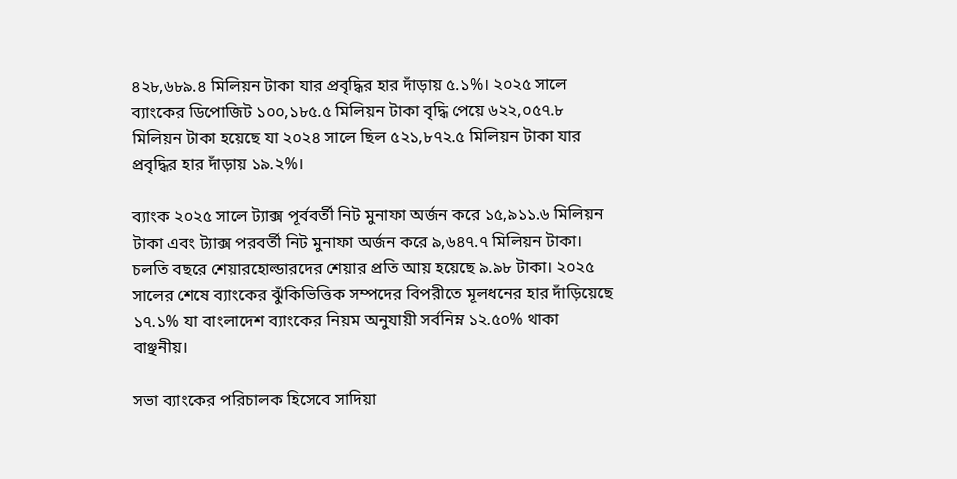৪২৮,৬৮৯.৪ মিলিয়ন টাকা যার প্রবৃদ্ধির হার দাঁড়ায় ৫.১%। ২০২৫ সালে ব্যাংকের ডিপোজিট ১০০,১৮৫.৫ মিলিয়ন টাকা বৃদ্ধি পেয়ে ৬২২,০৫৭.৮ মিলিয়ন টাকা হয়েছে যা ২০২৪ সালে ছিল ৫২১,৮৭২.৫ মিলিয়ন টাকা যার প্রবৃদ্ধির হার দাঁড়ায় ১৯.২%।

ব্যাংক ২০২৫ সালে ট্যাক্স পূর্ববর্তী নিট মুনাফা অর্জন করে ১৫,৯১১.৬ মিলিয়ন টাকা এবং ট্যাক্স পরবর্তী নিট মুনাফা অর্জন করে ৯,৬৪৭.৭ মিলিয়ন টাকা। চলতি বছরে শেয়ারহোল্ডারদের শেয়ার প্রতি আয় হয়েছে ৯.৯৮ টাকা। ২০২৫ সালের শেষে ব্যাংকের ঝুঁকিভিত্তিক সম্পদের বিপরীতে মূলধনের হার দাঁড়িয়েছে ১৭.১% যা বাংলাদেশ ব্যাংকের নিয়ম অনুযায়ী সর্বনিম্ন ১২.৫০% থাকা বাঞ্ছনীয়।

সভা ব্যাংকের পরিচালক হিসেবে সাদিয়া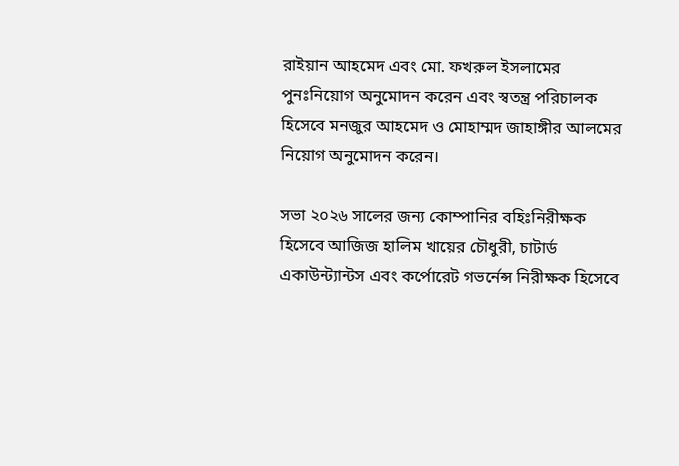রাইয়ান আহমেদ এবং মো. ফখরুল ইসলামের পুনঃনিয়োগ অনুমোদন করেন এবং স্বতন্ত্র পরিচালক হিসেবে মনজুর আহমেদ ও মোহাম্মদ জাহাঙ্গীর আলমের নিয়োগ অনুমোদন করেন।

সভা ২০২৬ সালের জন্য কোম্পানির বহিঃনিরীক্ষক হিসেবে আজিজ হালিম খায়ের চৌধুরী, চাটার্ড একাউন্ট্যান্টস এবং কর্পোরেট গভর্নেন্স নিরীক্ষক হিসেবে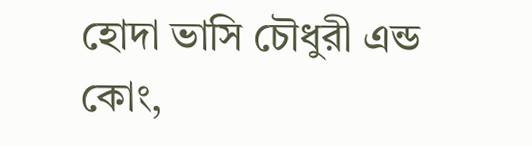হোদা ভাসি চৌধুরী এন্ড কোং,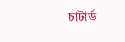চাটার্ড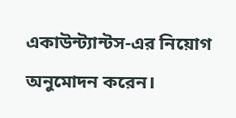একাউন্ট্যান্টস-এর নিয়োগ অনুমোদন করেন।